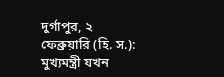দুর্গাপুর, ২ ফেব্রুয়ারি (হি. স.): মুখ্যমন্ত্রী যখন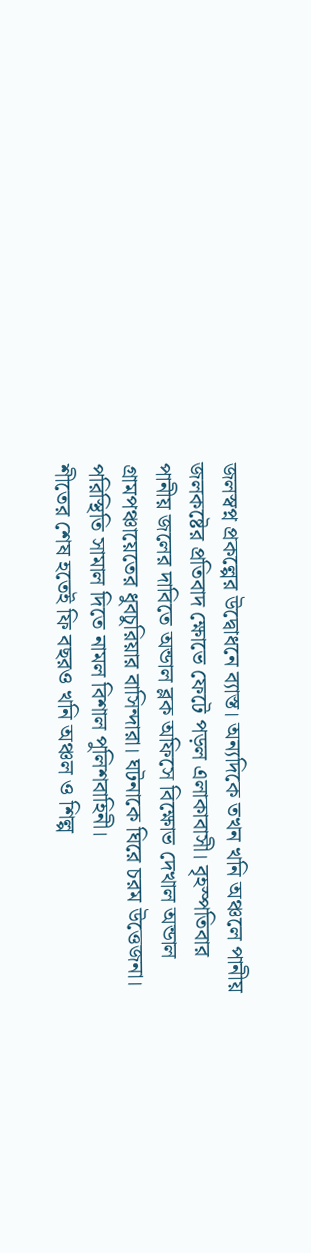জলস্বপ্ন প্রকল্পের উদ্বোধনে ব্যাস্ত। অন্যদিকে তখন খনি অঞ্চলে পানীয় জলকষ্টের প্রতিবাদ ক্ষোভে ফেটে পড়ল এলাকাবাসী। বৃহস্পতিবার পানীয় জলের দাবিতে অন্ডাল ব্লক অফিসে বিক্ষোভ দেখাল অন্ডাল গ্রামপঞ্চায়েতের ধুবচুরিয়ার বাসিন্দারা। ঘটনাকে ঘিরে চরম উত্তেজনা। পরিস্থিতি সামাল দিতে নামল বিশাল পুলিশবাহিনী।
শীতের শেষ হতেই ফি বছরও খনি অঞ্চল ও শিল্প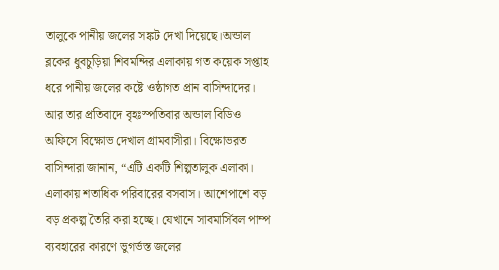তালুকে পানীয় জলের সঙ্কট দেখা দিয়েছে।অন্ডাল ব্লকের ধুবচুড়িয়া শিবমন্দির এলাকায় গত কয়েক সপ্তাহ ধরে পানীয় জলের কষ্টে ওষ্ঠাগত প্রান বাসিন্দাদের। আর তার প্রতিবাদে বৃহঃস্পতিবার অন্ডাল বিডিও অফিসে বিক্ষোভ দেখাল গ্রামবাসীরা। বিক্ষোভরত বাসিন্দারা জানান, “এটি একটি শিল্পতালুক এলাকা। এলাকায় শতাধিক পরিবারের বসবাস। আশেপাশে বড় বড় প্রকল্প তৈরি করা হচ্ছে। যেখানে সাবমার্সিবল পাম্প ব্যবহারের কারণে ভুগর্ভস্ত জলের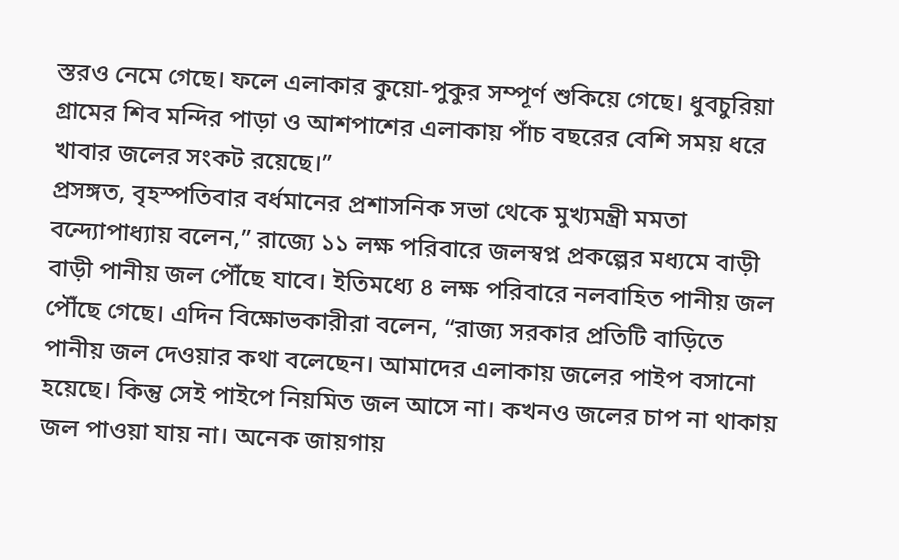স্তরও নেমে গেছে। ফলে এলাকার কুয়ো-পুকুর সম্পূর্ণ শুকিয়ে গেছে। ধুবচুরিয়া গ্রামের শিব মন্দির পাড়া ও আশপাশের এলাকায় পাঁচ বছরের বেশি সময় ধরে খাবার জলের সংকট রয়েছে।”
প্রসঙ্গত, বৃহস্পতিবার বর্ধমানের প্রশাসনিক সভা থেকে মুখ্যমন্ত্রী মমতা বন্দ্যোপাধ্যায় বলেন,” রাজ্যে ১১ লক্ষ পরিবারে জলস্বপ্ন প্রকল্পের মধ্যমে বাড়ী বাড়ী পানীয় জল পৌঁছে যাবে। ইতিমধ্যে ৪ লক্ষ পরিবারে নলবাহিত পানীয় জল পৌঁছে গেছে। এদিন বিক্ষোভকারীরা বলেন, “রাজ্য সরকার প্রতিটি বাড়িতে পানীয় জল দেওয়ার কথা বলেছেন। আমাদের এলাকায় জলের পাইপ বসানো হয়েছে। কিন্তু সেই পাইপে নিয়মিত জল আসে না। কখনও জলের চাপ না থাকায় জল পাওয়া যায় না। অনেক জায়গায়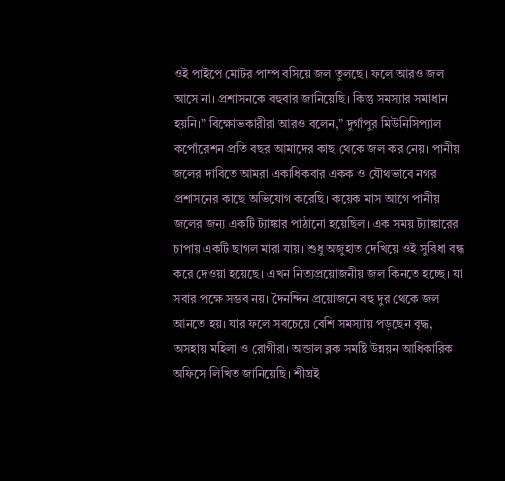ওই পাইপে মোটর পাম্প বসিয়ে জল তুলছে। ফলে আরও জল আসে না। প্রশাসনকে বহুবার জানিয়েছি। কিন্তু সমস্যার সমাধান হয়নি।” বিক্ষোভকারীরা আরও বলেন,” দুর্গাপুর মিউনিসিপ্যাল কর্পোরেশন প্রতি বছর আমাদের কাছ থেকে জল কর নেয়। পানীয় জলের দাবিতে আমরা একাধিকবার একক ও যৌথভাবে নগর প্রশাসনের কাছে অভিযোগ করেছি। কয়েক মাস আগে পানীয় জলের জন্য একটি ট্যাঙ্কার পাঠানো হয়েছিল। এক সময় ট্যাঙ্কারের চাপায় একটি ছাগল মারা যায়। শুধু অজুহাত দেখিয়ে ওই সুবিধা বন্ধ করে দেওয়া হয়েছে। এখন নিত্যপ্রয়োজনীয় জল কিনতে হচ্ছে। যা সবার পক্ষে সম্ভব নয়। দৈনন্দিন প্রয়োজনে বহু দুর থেকে জল আনতে হয়। যার ফলে সবচেয়ে বেশি সমস্যায় পড়ছেন বৃদ্ধ, অসহায় মহিলা ও রোগীরা। অন্ডাল ব্লক সমষ্টি উন্নয়ন আধিকারিক অফিসে লিখিত জানিয়েছি। শীঘ্রই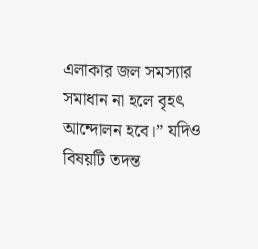এলাকার জল সমস্যার সমাধান না হলে বৃহৎ আন্দোলন হবে।” যদিও বিষয়টি তদন্ত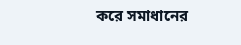করে সমাধানের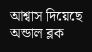আশ্বাস দিয়েছে অন্ডাল ব্লক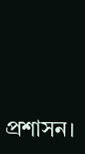প্রশাসন।